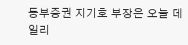동부증권 지기호 부장은 오늘 데일리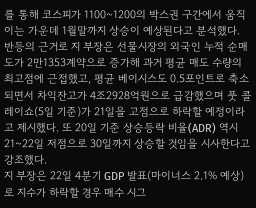를 통해 코스피가 1100~1200의 박스권 구간에서 움직이는 가운데 1월말까지 상승이 예상된다고 분석했다.
반등의 근거로 지 부장은 선물시장의 외국인 누적 순매도가 2만1353계약으로 증가해 과거 평균 매도 수량의 최고점에 근접했고, 평균 베이시스도 0.5포인트로 축소되면서 차익잔고가 4조2928억원으로 급감했으며 풋 콜 레이쇼(5일 기준)가 21일을 고점으로 하락할 예정이라고 제시했다. 또 20일 기준 상승등락 비율(ADR) 역시 21~22일 저점으로 30일까지 상승할 것임을 시사한다고 강조했다.
지 부장은 22일 4분기 GDP 발표(마이너스 2.1% 예상)로 지수가 하락할 경우 매수 시그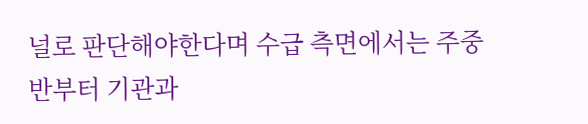널로 판단해야한다며 수급 측면에서는 주중반부터 기관과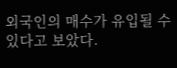외국인의 매수가 유입될 수 있다고 보았다.